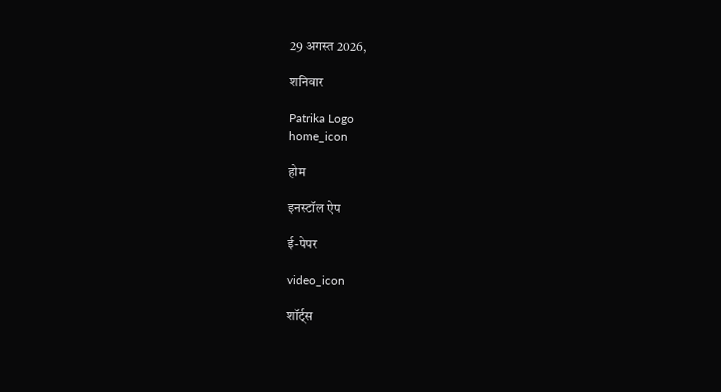29 अगस्त 2026,

शनिवार

Patrika Logo
home_icon

होम

इनस्टॉल ऐप

ई-पेपर

video_icon

शॉर्ट्स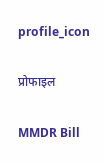profile_icon

प्रोफाइल

MMDR Bill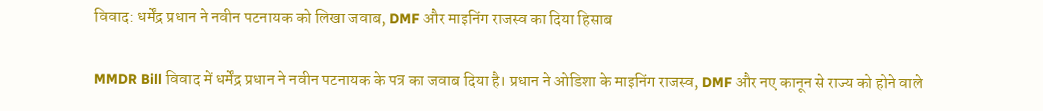विवाद: धर्मेंद्र प्रधान ने नवीन पटनायक को लिखा जवाब, DMF और माइनिंग राजस्व का दिया हिसाब

MMDR Bill विवाद में धर्मेंद्र प्रधान ने नवीन पटनायक के पत्र का जवाब दिया है। प्रधान ने ओडिशा के माइनिंग राजस्व, DMF और नए कानून से राज्य को होने वाले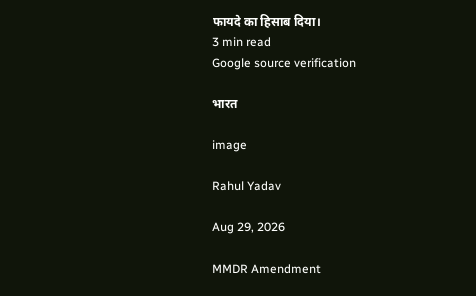फायदे का हिसाब दिया।
3 min read
Google source verification

भारत

image

Rahul Yadav

Aug 29, 2026

MMDR Amendment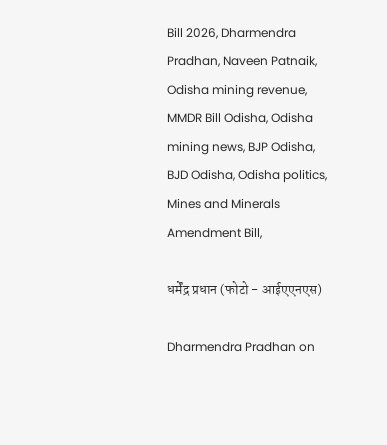Bill 2026, Dharmendra Pradhan, Naveen Patnaik, Odisha mining revenue, MMDR Bill Odisha, Odisha mining news, BJP Odisha, BJD Odisha, Odisha politics, Mines and Minerals Amendment Bill,

धर्मेंद्र प्रधान (फोटो - आईएएनएस)

Dharmendra Pradhan on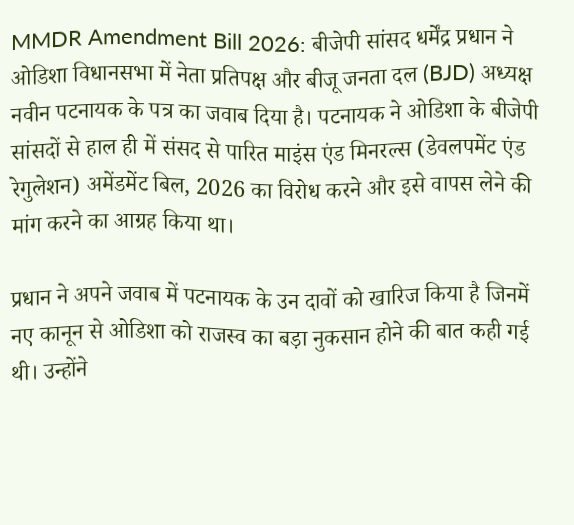MMDR Amendment Bill 2026: बीजेपी सांसद धर्मेंद्र प्रधान ने ओडिशा विधानसभा में नेता प्रतिपक्ष और बीजू जनता दल (BJD) अध्यक्ष नवीन पटनायक के पत्र का जवाब दिया है। पटनायक ने ओडिशा के बीजेपी सांसदों से हाल ही में संसद से पारित माइंस एंड मिनरल्स (डेवलपमेंट एंड रेगुलेशन) अमेंडमेंट बिल, 2026 का विरोध करने और इसे वापस लेने की मांग करने का आग्रह किया था।

प्रधान ने अपने जवाब में पटनायक के उन दावों को खारिज किया है जिनमें नए कानून से ओडिशा को राजस्व का बड़ा नुकसान होने की बात कही गई थी। उन्होंने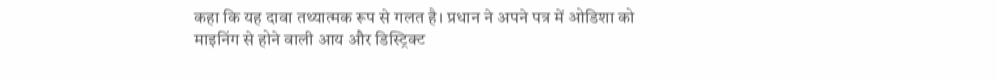कहा कि यह दावा तथ्यात्मक रूप से गलत है। प्रधान ने अपने पत्र में ओडिशा को माइनिंग से होने वाली आय और डिस्ट्रिक्ट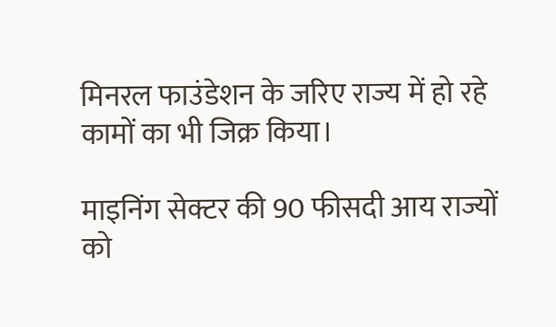मिनरल फाउंडेशन के जरिए राज्य में हो रहे कामों का भी जिक्र किया।

माइनिंग सेक्टर की 90 फीसदी आय राज्यों को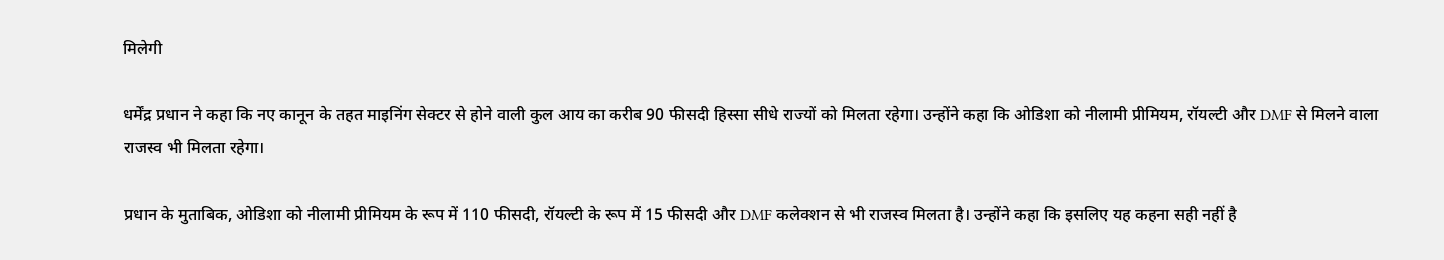मिलेगी

धर्मेंद्र प्रधान ने कहा कि नए कानून के तहत माइनिंग सेक्टर से होने वाली कुल आय का करीब 90 फीसदी हिस्सा सीधे राज्यों को मिलता रहेगा। उन्होंने कहा कि ओडिशा को नीलामी प्रीमियम, रॉयल्टी और DMF से मिलने वाला राजस्व भी मिलता रहेगा।

प्रधान के मुताबिक, ओडिशा को नीलामी प्रीमियम के रूप में 110 फीसदी, रॉयल्टी के रूप में 15 फीसदी और DMF कलेक्शन से भी राजस्व मिलता है। उन्होंने कहा कि इसलिए यह कहना सही नहीं है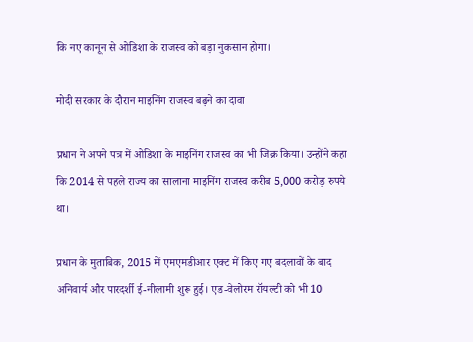कि नए कानून से ओडिशा के राजस्व को बड़ा नुकसान होगा।

मोदी सरकार के दौरान माइनिंग राजस्व बढ़ने का दावा

प्रधान ने अपने पत्र में ओडिशा के माइनिंग राजस्व का भी जिक्र किया। उन्होंने कहा कि 2014 से पहले राज्य का सालाना माइनिंग राजस्व करीब 5,000 करोड़ रुपये था।

प्रधान के मुताबिक, 2015 में एमएमडीआर एक्ट में किए गए बदलावों के बाद अनिवार्य और पारदर्शी ई-नीलामी शुरू हुई। एड-वेलोरम रॉयल्टी को भी 10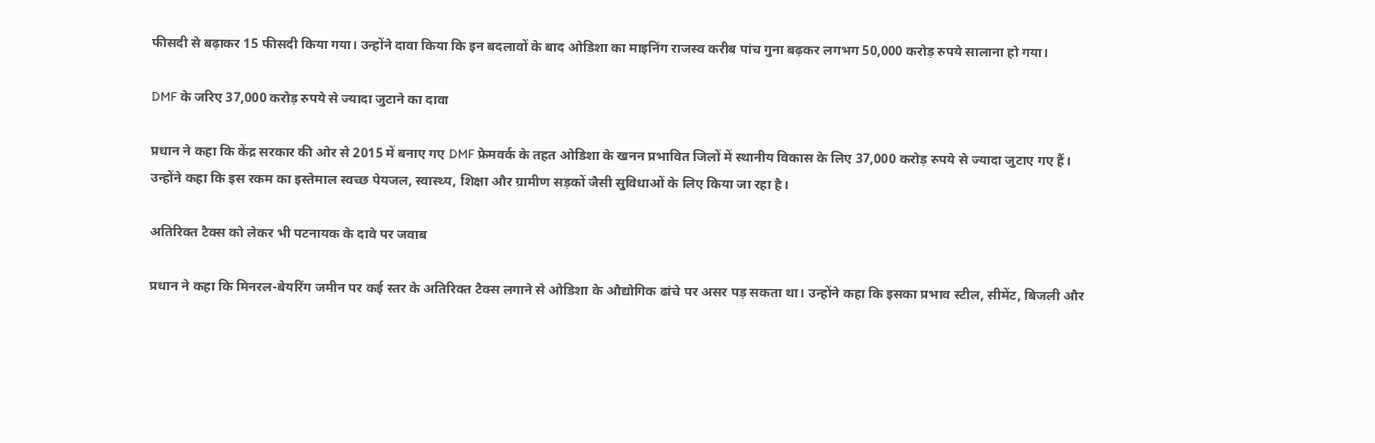फीसदी से बढ़ाकर 15 फीसदी किया गया। उन्होंने दावा किया कि इन बदलावों के बाद ओडिशा का माइनिंग राजस्व करीब पांच गुना बढ़कर लगभग 50,000 करोड़ रुपये सालाना हो गया।

DMF के जरिए 37,000 करोड़ रुपये से ज्यादा जुटाने का दावा

प्रधान ने कहा कि केंद्र सरकार की ओर से 2015 में बनाए गए DMF फ्रेमवर्क के तहत ओडिशा के खनन प्रभावित जिलों में स्थानीय विकास के लिए 37,000 करोड़ रुपये से ज्यादा जुटाए गए हैं। उन्होंने कहा कि इस रकम का इस्तेमाल स्वच्छ पेयजल, स्वास्थ्य, शिक्षा और ग्रामीण सड़कों जैसी सुविधाओं के लिए किया जा रहा है।

अतिरिक्त टैक्स को लेकर भी पटनायक के दावे पर जवाब

प्रधान ने कहा कि मिनरल-बेयरिंग जमीन पर कई स्तर के अतिरिक्त टैक्स लगाने से ओडिशा के औद्योगिक ढांचे पर असर पड़ सकता था। उन्होंने कहा कि इसका प्रभाव स्टील, सीमेंट, बिजली और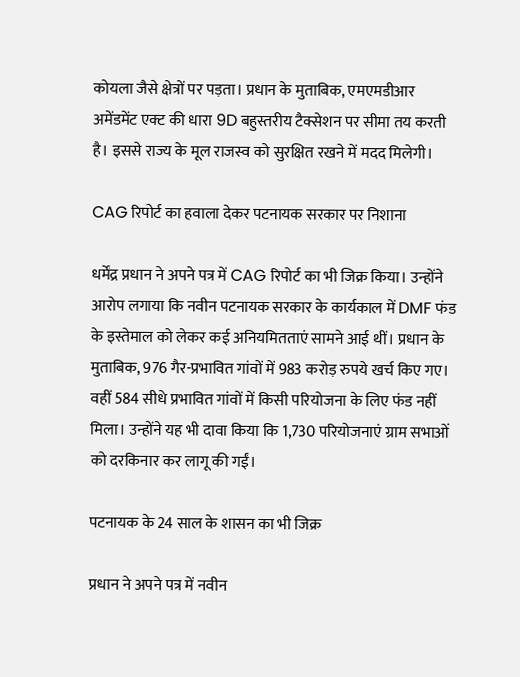कोयला जैसे क्षेत्रों पर पड़ता। प्रधान के मुताबिक, एमएमडीआर अमेंडमेंट एक्ट की धारा 9D बहुस्तरीय टैक्सेशन पर सीमा तय करती है। इससे राज्य के मूल राजस्व को सुरक्षित रखने में मदद मिलेगी।

CAG रिपोर्ट का हवाला देकर पटनायक सरकार पर निशाना

धर्मेंद्र प्रधान ने अपने पत्र में CAG रिपोर्ट का भी जिक्र किया। उन्होंने आरोप लगाया कि नवीन पटनायक सरकार के कार्यकाल में DMF फंड के इस्तेमाल को लेकर कई अनियमितताएं सामने आई थीं। प्रधान के मुताबिक, 976 गैर-प्रभावित गांवों में 983 करोड़ रुपये खर्च किए गए। वहीं 584 सीधे प्रभावित गांवों में किसी परियोजना के लिए फंड नहीं मिला। उन्होंने यह भी दावा किया कि 1,730 परियोजनाएं ग्राम सभाओं को दरकिनार कर लागू की गईं।

पटनायक के 24 साल के शासन का भी जिक्र

प्रधान ने अपने पत्र में नवीन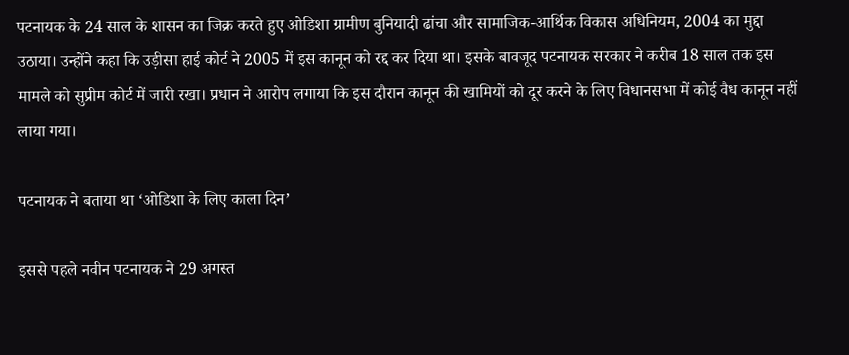पटनायक के 24 साल के शासन का जिक्र करते हुए ओडिशा ग्रामीण बुनियादी ढांचा और सामाजिक-आर्थिक विकास अधिनियम, 2004 का मुद्दा उठाया। उन्होंने कहा कि उड़ीसा हाई कोर्ट ने 2005 में इस कानून को रद्द कर दिया था। इसके बावजूद पटनायक सरकार ने करीब 18 साल तक इस मामले को सुप्रीम कोर्ट में जारी रखा। प्रधान ने आरोप लगाया कि इस दौरान कानून की खामियों को दूर करने के लिए विधानसभा में कोई वैध कानून नहीं लाया गया।

पटनायक ने बताया था ‘ओडिशा के लिए काला दिन’

इससे पहले नवीन पटनायक ने 29 अगस्त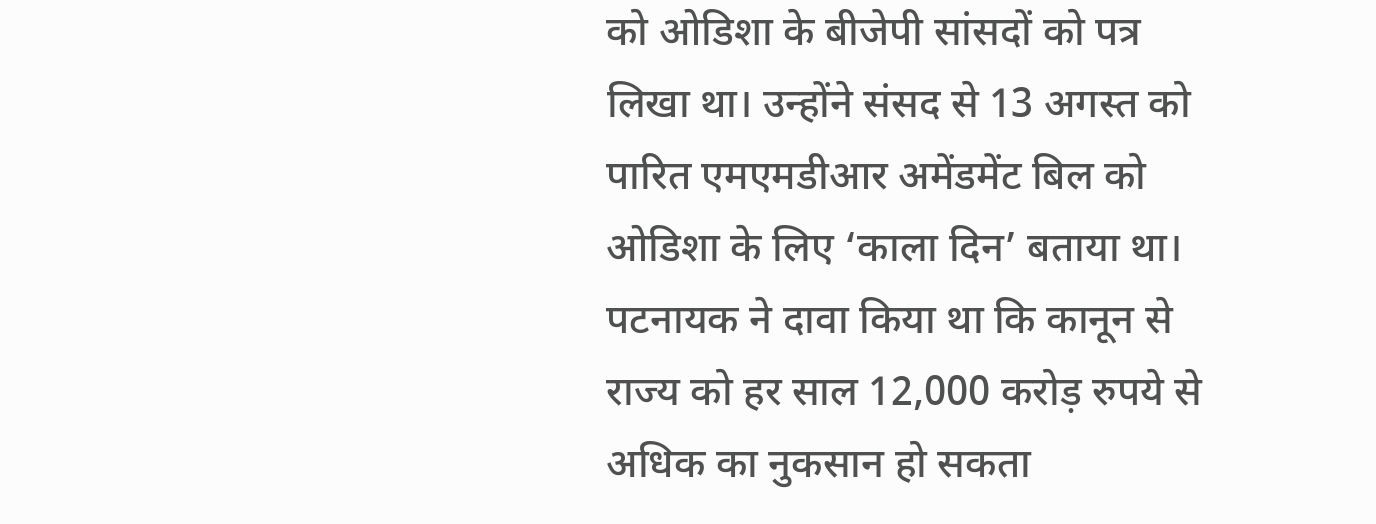को ओडिशा के बीजेपी सांसदों को पत्र लिखा था। उन्होंने संसद से 13 अगस्त को पारित एमएमडीआर अमेंडमेंट बिल को ओडिशा के लिए ‘काला दिन’ बताया था। पटनायक ने दावा किया था कि कानून से राज्य को हर साल 12,000 करोड़ रुपये से अधिक का नुकसान हो सकता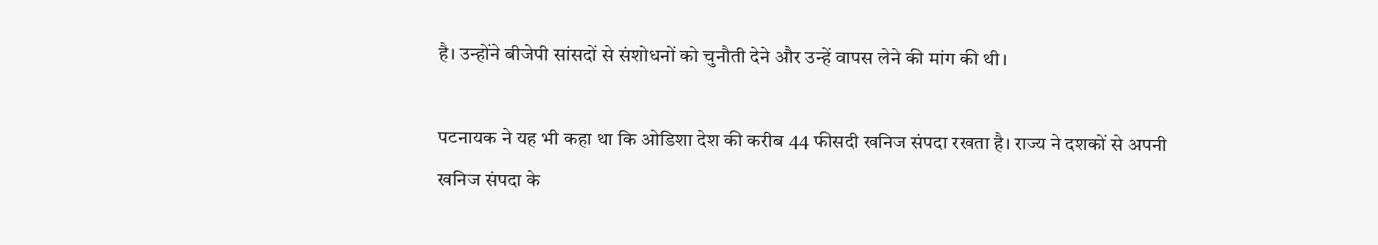है। उन्होंने बीजेपी सांसदों से संशोधनों को चुनौती देने और उन्हें वापस लेने की मांग की थी।

पटनायक ने यह भी कहा था कि ओडिशा देश की करीब 44 फीसदी खनिज संपदा रखता है। राज्य ने दशकों से अपनी खनिज संपदा के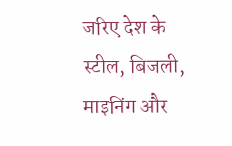जरिए देश के स्टील, बिजली, माइनिंग और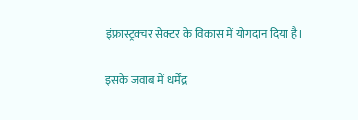इंफ्रास्ट्रक्चर सेक्टर के विकास में योगदान दिया है।

इसके जवाब में धर्मेंद्र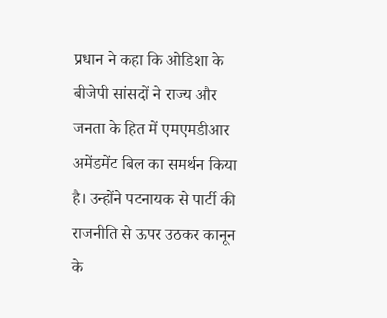प्रधान ने कहा कि ओडिशा के बीजेपी सांसदों ने राज्य और जनता के हित में एमएमडीआर अमेंडमेंट बिल का समर्थन किया है। उन्होंने पटनायक से पार्टी की राजनीति से ऊपर उठकर कानून के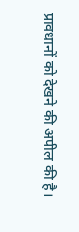प्रावधानों को देखने की अपील की है।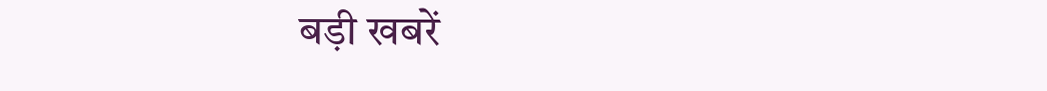बड़ी खबरें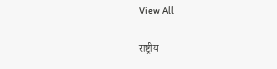View All

राष्ट्रीय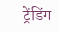ट्रेंडिंग